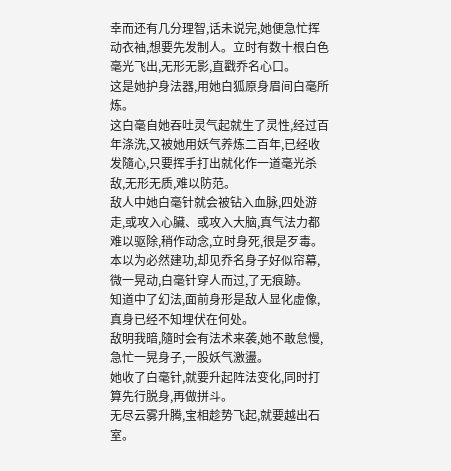幸而还有几分理智,话未说完,她便急忙挥动衣袖,想要先发制人。立时有数十根白色毫光飞出,无形无影,直戳乔名心口。
这是她护身法器,用她白狐原身眉间白毫所炼。
这白毫自她吞吐灵气起就生了灵性,经过百年涤洗,又被她用妖气养炼二百年,已经收发隨心,只要挥手打出就化作一道毫光杀敌,无形无质,难以防范。
敌人中她白毫针就会被钻入血脉,四处游走,或攻入心臟、或攻入大脑,真气法力都难以驱除,稍作动念,立时身死,很是歹毒。
本以为必然建功,却见乔名身子好似帘幕,微一晃动,白毫针穿人而过,了无痕跡。
知道中了幻法,面前身形是敌人显化虚像,真身已经不知埋伏在何处。
敌明我暗,隨时会有法术来袭,她不敢怠慢,急忙一晃身子,一股妖气激盪。
她收了白毫针,就要升起阵法变化,同时打算先行脱身,再做拼斗。
无尽云雾升腾,宝相趁势飞起,就要越出石室。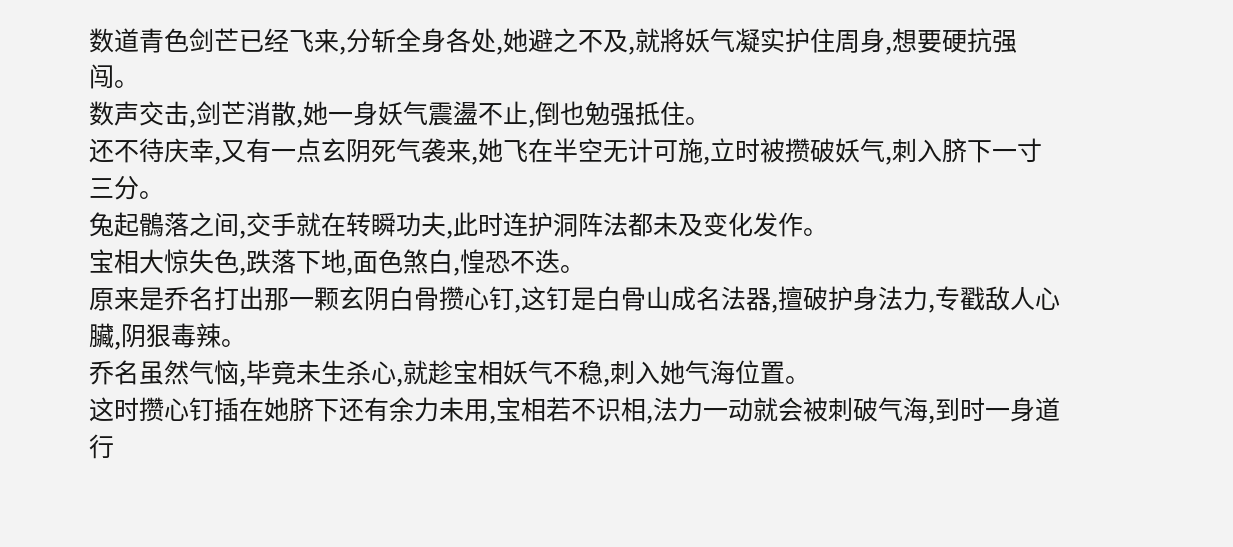数道青色剑芒已经飞来,分斩全身各处,她避之不及,就將妖气凝实护住周身,想要硬抗强闯。
数声交击,剑芒消散,她一身妖气震盪不止,倒也勉强抵住。
还不待庆幸,又有一点玄阴死气袭来,她飞在半空无计可施,立时被攒破妖气,刺入脐下一寸三分。
兔起鶻落之间,交手就在转瞬功夫,此时连护洞阵法都未及变化发作。
宝相大惊失色,跌落下地,面色煞白,惶恐不迭。
原来是乔名打出那一颗玄阴白骨攒心钉,这钉是白骨山成名法器,擅破护身法力,专戳敌人心臟,阴狠毒辣。
乔名虽然气恼,毕竟未生杀心,就趁宝相妖气不稳,刺入她气海位置。
这时攒心钉插在她脐下还有余力未用,宝相若不识相,法力一动就会被刺破气海,到时一身道行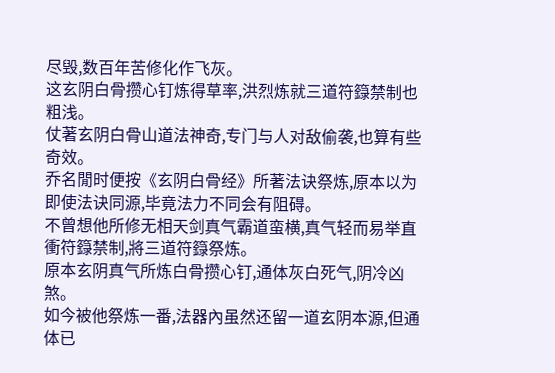尽毁,数百年苦修化作飞灰。
这玄阴白骨攒心钉炼得草率,洪烈炼就三道符籙禁制也粗浅。
仗著玄阴白骨山道法神奇,专门与人对敌偷袭,也算有些奇效。
乔名閒时便按《玄阴白骨经》所著法诀祭炼,原本以为即使法诀同源,毕竟法力不同会有阻碍。
不曾想他所修无相天剑真气霸道蛮横,真气轻而易举直衝符籙禁制,將三道符籙祭炼。
原本玄阴真气所炼白骨攒心钉,通体灰白死气,阴冷凶煞。
如今被他祭炼一番,法器內虽然还留一道玄阴本源,但通体已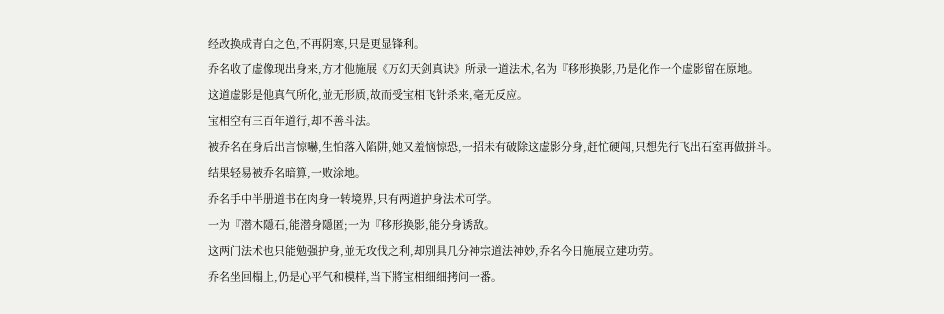经改换成青白之色,不再阴寒,只是更显锋利。
乔名收了虚像现出身来,方才他施展《万幻天剑真诀》所录一道法术,名为『移形换影,乃是化作一个虚影留在原地。
这道虚影是他真气所化,並无形质,故而受宝相飞针杀来,毫无反应。
宝相空有三百年道行,却不善斗法。
被乔名在身后出言惊嚇,生怕落入陷阱,她又羞恼惊恐,一招未有破除这虚影分身,赶忙硬闯,只想先行飞出石室再做拼斗。
结果轻易被乔名暗算,一败涂地。
乔名手中半册道书在肉身一转境界,只有两道护身法术可学。
一为『潜木隱石,能潜身隱匿;一为『移形换影,能分身诱敌。
这两门法术也只能勉强护身,並无攻伐之利,却別具几分神宗道法神妙,乔名今日施展立建功劳。
乔名坐回榻上,仍是心平气和模样,当下將宝相细细拷问一番。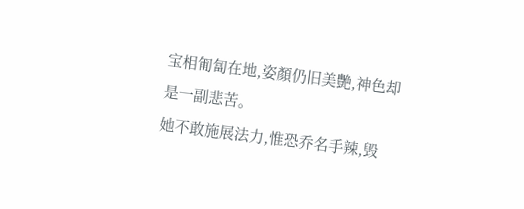宝相匍匐在地,姿顏仍旧美艷,神色却是一副悲苦。
她不敢施展法力,惟恐乔名手辣,毁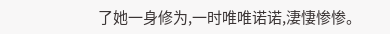了她一身修为,一时唯唯诺诺,淒悽惨惨。